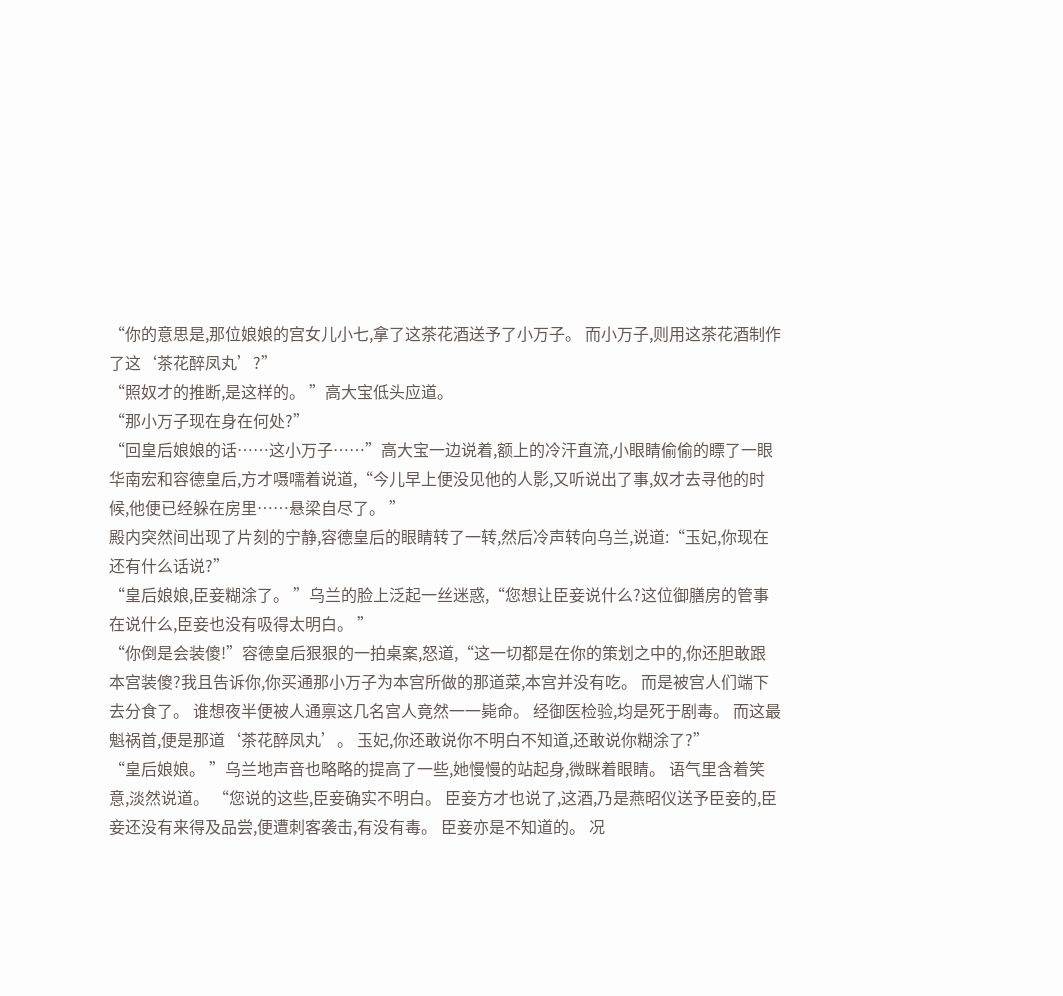“你的意思是,那位娘娘的宫女儿小七,拿了这茶花酒送予了小万子。 而小万子,则用这茶花酒制作了这‘茶花醉凤丸’?”
“照奴才的推断,是这样的。 ”高大宝低头应道。
“那小万子现在身在何处?”
“回皇后娘娘的话……这小万子……”高大宝一边说着,额上的冷汗直流,小眼睛偷偷的瞟了一眼华南宏和容德皇后,方才嗫嚅着说道,“今儿早上便没见他的人影,又听说出了事,奴才去寻他的时候,他便已经躲在房里……悬梁自尽了。 ”
殿内突然间出现了片刻的宁静,容德皇后的眼睛转了一转,然后冷声转向乌兰,说道:“玉妃,你现在还有什么话说?”
“皇后娘娘,臣妾糊涂了。 ”乌兰的脸上泛起一丝迷惑,“您想让臣妾说什么?这位御膳房的管事在说什么,臣妾也没有吸得太明白。 ”
“你倒是会装傻!”容德皇后狠狠的一拍桌案,怒道,“这一切都是在你的策划之中的,你还胆敢跟本宫装傻?我且告诉你,你买通那小万子为本宫所做的那道菜,本宫并没有吃。 而是被宫人们端下去分食了。 谁想夜半便被人通禀这几名宫人竟然一一毙命。 经御医检验,均是死于剧毒。 而这最魁祸首,便是那道‘茶花醉凤丸’。 玉妃,你还敢说你不明白不知道,还敢说你糊涂了?”
“皇后娘娘。 ”乌兰地声音也略略的提高了一些,她慢慢的站起身,微眯着眼睛。 语气里含着笑意,淡然说道。 “您说的这些,臣妾确实不明白。 臣妾方才也说了,这酒,乃是燕昭仪送予臣妾的,臣妾还没有来得及品尝,便遭刺客袭击,有没有毒。 臣妾亦是不知道的。 况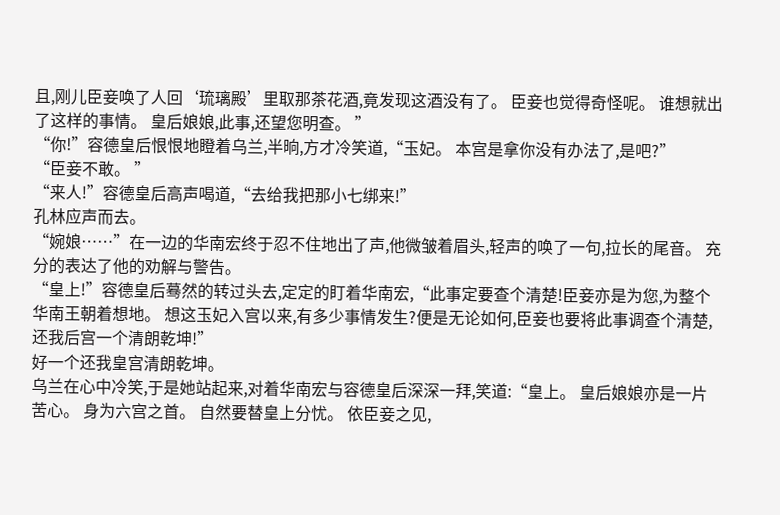且,刚儿臣妾唤了人回‘琉璃殿’里取那茶花酒,竟发现这酒没有了。 臣妾也觉得奇怪呢。 谁想就出了这样的事情。 皇后娘娘,此事,还望您明查。 ”
“你!”容德皇后恨恨地瞪着乌兰,半晌,方才冷笑道,“玉妃。 本宫是拿你没有办法了,是吧?”
“臣妾不敢。 ”
“来人!”容德皇后高声喝道,“去给我把那小七绑来!”
孔林应声而去。
“婉娘……”在一边的华南宏终于忍不住地出了声,他微皱着眉头,轻声的唤了一句,拉长的尾音。 充分的表达了他的劝解与警告。
“皇上!”容德皇后蓦然的转过头去,定定的盯着华南宏,“此事定要查个清楚!臣妾亦是为您,为整个华南王朝着想地。 想这玉妃入宫以来,有多少事情发生?便是无论如何,臣妾也要将此事调查个清楚,还我后宫一个清朗乾坤!”
好一个还我皇宫清朗乾坤。
乌兰在心中冷笑,于是她站起来,对着华南宏与容德皇后深深一拜,笑道:“皇上。 皇后娘娘亦是一片苦心。 身为六宫之首。 自然要替皇上分忧。 依臣妾之见,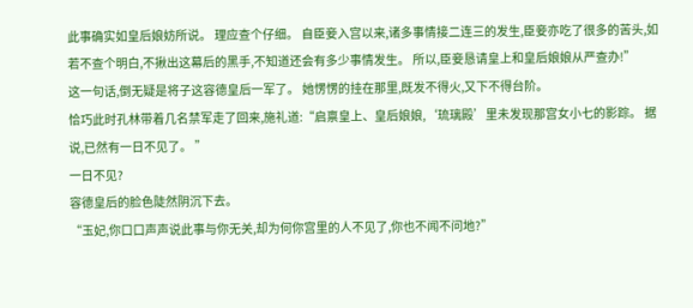此事确实如皇后娘妨所说。 理应查个仔细。 自臣妾入宫以来,诸多事情接二连三的发生,臣妾亦吃了很多的苦头,如若不查个明白,不揪出这幕后的黑手,不知道还会有多少事情发生。 所以,臣妾恳请皇上和皇后娘娘从严查办!”
这一句话,倒无疑是将子这容德皇后一军了。 她愣愣的挂在那里,既发不得火,又下不得台阶。
恰巧此时孔林带着几名禁军走了回来,施礼道:“启禀皇上、皇后娘娘,‘琉璃殿’里未发现那宫女小七的影踪。 据说,已然有一日不见了。 ”
一日不见?
容德皇后的脸色陡然阴沉下去。
“玉妃,你口口声声说此事与你无关,却为何你宫里的人不见了,你也不闻不问地?”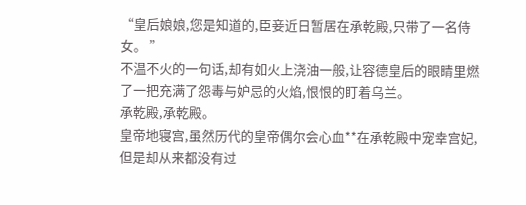“皇后娘娘,您是知道的,臣妾近日暂居在承乾殿,只带了一名侍女。 ”
不温不火的一句话,却有如火上浇油一般,让容德皇后的眼睛里燃了一把充满了怨毒与妒忌的火焰,恨恨的盯着乌兰。
承乾殿,承乾殿。
皇帝地寝宫,虽然历代的皇帝偶尔会心血**在承乾殿中宠幸宫妃,但是却从来都没有过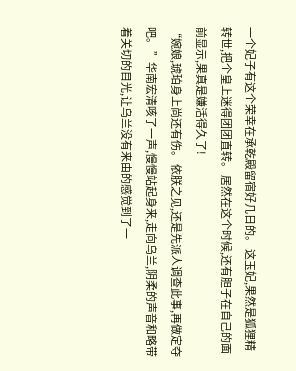一个妃子有这个荣幸在承乾殿留宿好几日的。 这玉妃,果然是狐狸精转世,把个皇上迷得团团直转。 居然在这个时候,还有胆子在自己的面前显示,果真是嫌活得久了!
“婉娘,琥珀身上尚还有伤。 依朕之见,还是先派人调查此事,再做定夺吧。 ”华南宏清咳了一声,慢慢站起身来,走向乌兰,阴柔的声音和略带着关切的目光,让乌兰没有来由的感觉到了一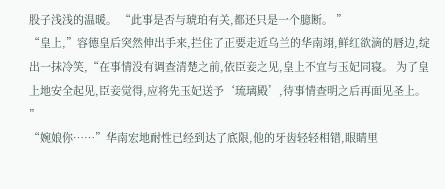股子浅浅的温暖。 “此事是否与琥珀有关,都还只是一个臆断。 ”
“皇上,”容德皇后突然伸出手来,拦住了正要走近乌兰的华南翊,鲜红欲滴的唇边,绽出一抹冷笑,“在事情没有调查清楚之前,依臣妾之见,皇上不宜与玉妃同寝。 为了皇上地安全起见,臣妾觉得,应将先玉妃送予‘琉璃殿’,待事情查明之后再面见圣上。 ”
“婉娘你……”华南宏地耐性已经到达了底限,他的牙齿轻轻相错,眼睛里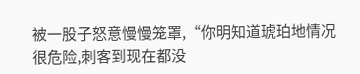被一股子怒意慢慢笼罩,“你明知道琥珀地情况很危险,刺客到现在都没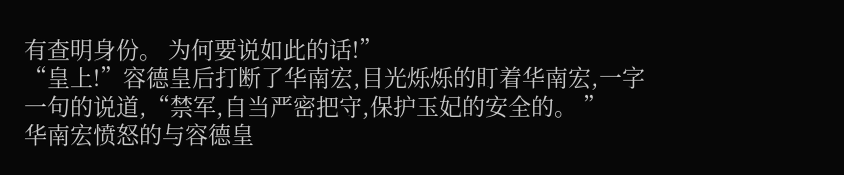有查明身份。 为何要说如此的话!”
“皇上!”容德皇后打断了华南宏,目光烁烁的盯着华南宏,一字一句的说道,“禁军,自当严密把守,保护玉妃的安全的。 ”
华南宏愤怒的与容德皇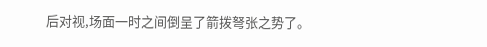后对视,场面一时之间倒呈了箭拨弩张之势了。